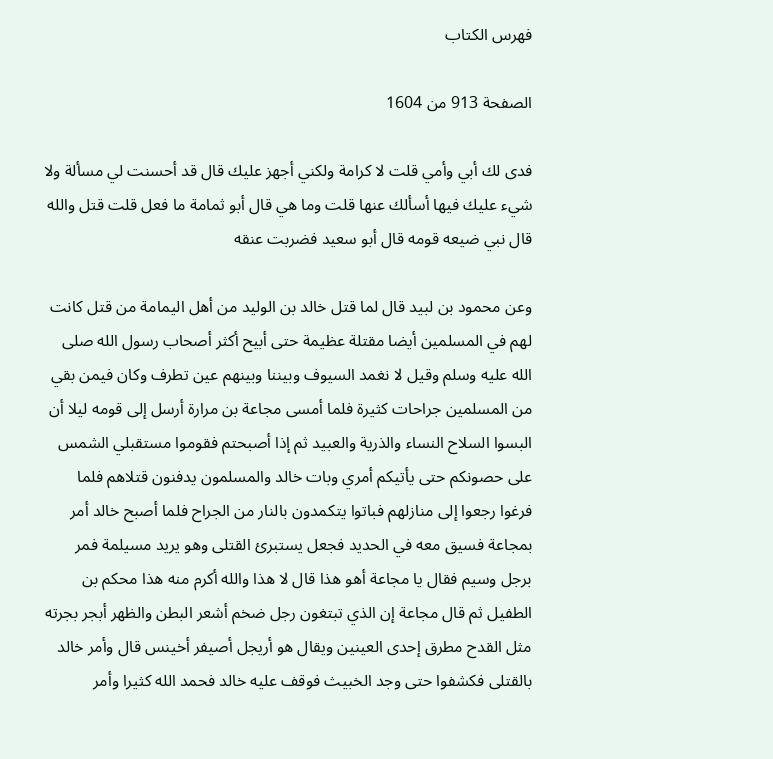فهرس الكتاب

الصفحة 913 من 1604

فدى لك أبي وأمي قلت لا كرامة ولكني أجهز عليك قال قد أحسنت لي مسألة ولا شيء عليك فيها أسألك عنها قلت وما هي قال أبو ثمامة ما فعل قلت قتل والله قال نبي ضيعه قومه قال أبو سعيد فضربت عنقه

وعن محمود بن لبيد قال لما قتل خالد بن الوليد من أهل اليمامة من قتل كانت لهم في المسلمين أيضا مقتلة عظيمة حتى أبيح أكثر أصحاب رسول الله صلى الله عليه وسلم وقيل لا نغمد السيوف وبيننا وبينهم عين تطرف وكان فيمن بقي من المسلمين جراحات كثيرة فلما أمسى مجاعة بن مرارة أرسل إلى قومه ليلا أن البسوا السلاح النساء والذرية والعبيد ثم إذا أصبحتم فقوموا مستقبلي الشمس على حصونكم حتى يأتيكم أمري وبات خالد والمسلمون يدفنون قتلاهم فلما فرغوا رجعوا إلى منازلهم فباتوا يتكمدون بالنار من الجراح فلما أصبح خالد أمر بمجاعة فسيق معه في الحديد فجعل يستبرئ القتلى وهو يريد مسيلمة فمر برجل وسيم فقال يا مجاعة أهو هذا قال لا هذا والله أكرم منه هذا محكم بن الطفيل ثم قال مجاعة إن الذي تبتغون رجل ضخم أشعر البطن والظهر أبجر بجرته مثل القدح مطرق إحدى العينين ويقال هو أريجل أصيفر أخينس قال وأمر خالد بالقتلى فكشفوا حتى وجد الخبيث فوقف عليه خالد فحمد الله كثيرا وأمر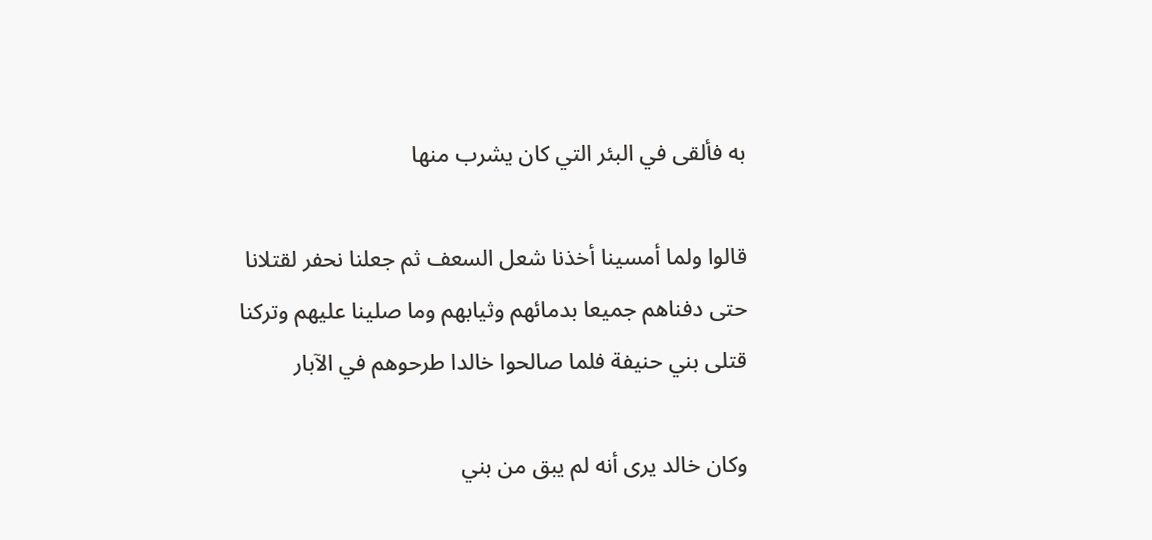به فألقى في البئر التي كان يشرب منها

قالوا ولما أمسينا أخذنا شعل السعف ثم جعلنا نحفر لقتلانا حتى دفناهم جميعا بدمائهم وثيابهم وما صلينا عليهم وتركنا قتلى بني حنيفة فلما صالحوا خالدا طرحوهم في الآبار

وكان خالد يرى أنه لم يبق من بني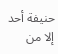حنيفة أحد إلا من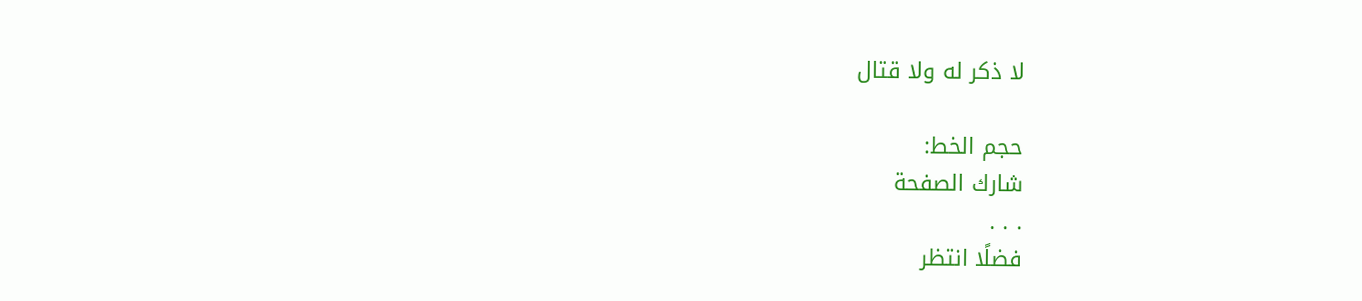لا ذكر له ولا قتال

حجم الخط:
شارك الصفحة
. . .
فضلًا انتظر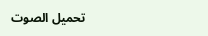تحميل الصوت